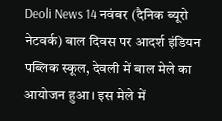Deoli News 14 नवंबर (दैनिक ब्यूरो नेटवर्क) बाल दिवस पर आदर्श इंडियन पब्लिक स्कूल, देवली में बाल मेले का आयोजन हुआ। इस मेले में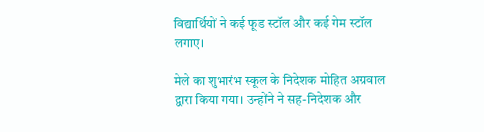विद्यार्थियों ने कई फूड स्टॉल और कई गेम स्टॉल लगाए।

मेले का शुभारंभ स्कूल के निदेशक मोहित अग्रवाल द्वारा किया गया। उन्होंने ने सह-निदेशक और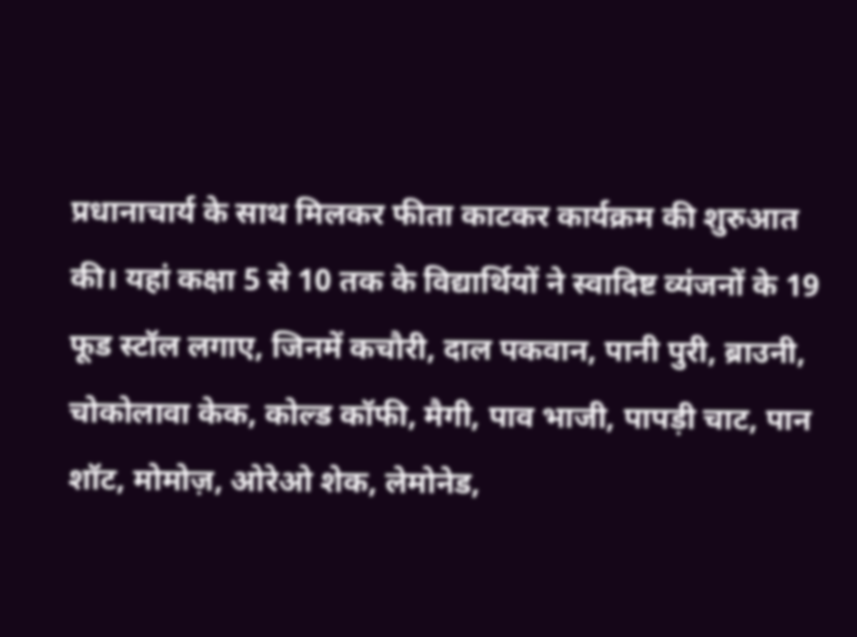प्रधानाचार्य के साथ मिलकर फीता काटकर कार्यक्रम की शुरुआत की। यहां कक्षा 5 से 10 तक के विद्यार्थियों ने स्वादिष्ट व्यंजनों के 19 फूड स्टॉल लगाए, जिनमें कचौरी, दाल पकवान, पानी पुरी, ब्राउनी, चोकोलावा केक, कोल्ड कॉफी, मैगी, पाव भाजी, पापड़ी चाट, पान शॉट, मोमोज़, ओरेओ शेक, लेमोनेड,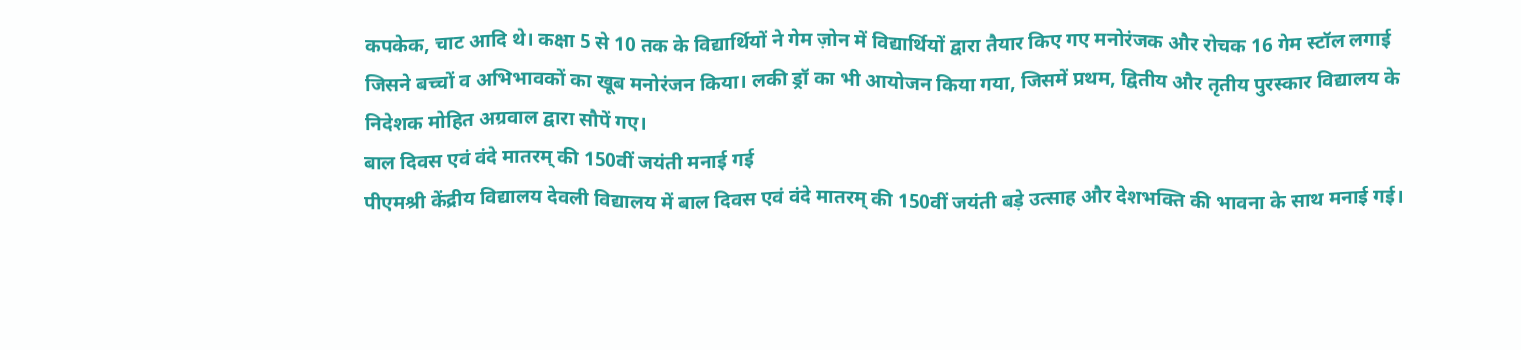कपकेक, चाट आदि थे। कक्षा 5 से 10 तक के विद्यार्थियों ने गेम ज़ोन में विद्यार्थियों द्वारा तैयार किए गए मनोरंजक और रोचक 16 गेम स्टॉल लगाई जिसने बच्चों व अभिभावकों का खूब मनोरंजन किया। लकी ड्रॉ का भी आयोजन किया गया, जिसमें प्रथम, द्वितीय और तृतीय पुरस्कार विद्यालय के निदेशक मोहित अग्रवाल द्वारा सौपें गए।
बाल दिवस एवं वंदे मातरम् की 150वीं जयंती मनाई गई
पीएमश्री केंद्रीय विद्यालय देवली विद्यालय में बाल दिवस एवं वंदे मातरम् की 150वीं जयंती बड़े उत्साह और देशभक्ति की भावना के साथ मनाई गई।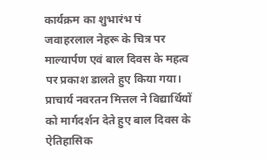कार्यक्रम का शुभारंभ पं जवाहरलाल नेहरू के चित्र पर माल्यार्पण एवं बाल दिवस के महत्व पर प्रकाश डालते हुए किया गया। प्राचार्य नवरतन मित्तल ने विद्यार्थियों को मार्गदर्शन देते हुए बाल दिवस के ऐतिहासिक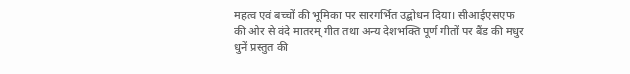महत्व एवं बच्चों की भूमिका पर सारगर्भित उद्बोधन दिया। सीआईएसएफ की ओर से वंदे मातरम् गीत तथा अन्य देशभक्ति पूर्ण गीतों पर बैंड की मधुर धुनें प्रस्तुत की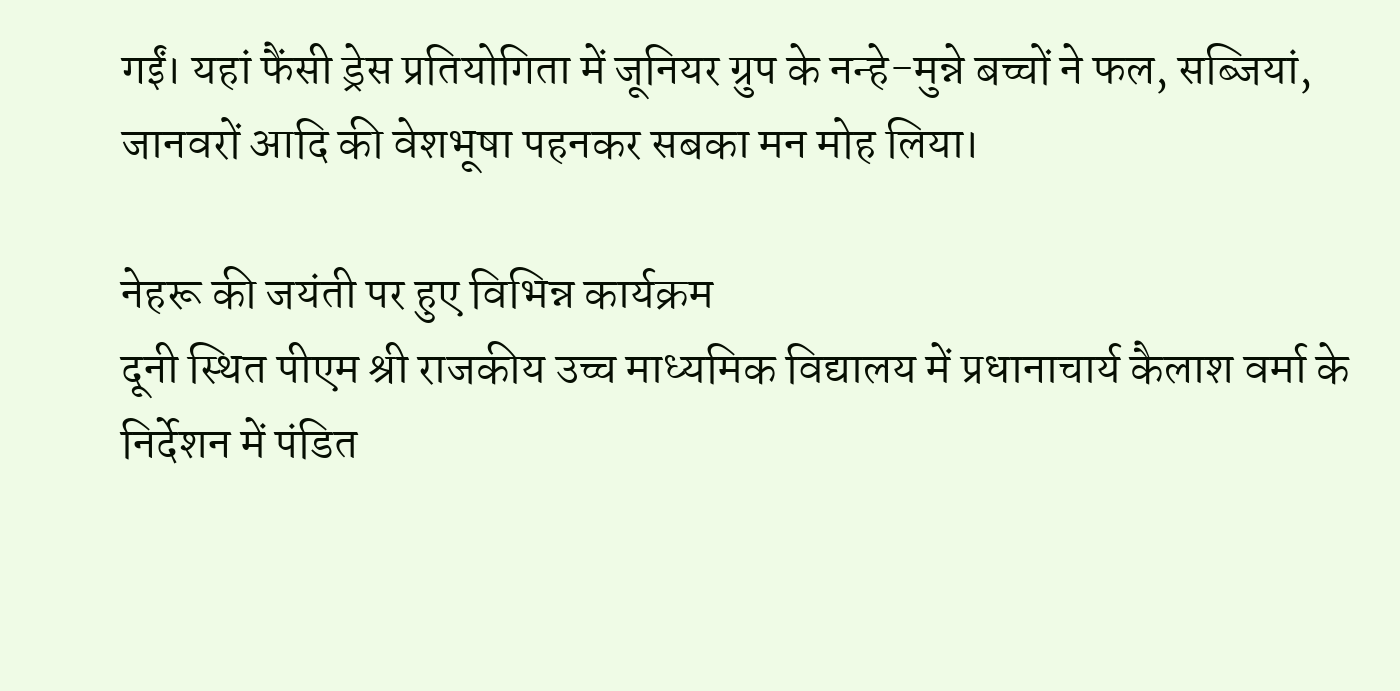गईं। यहां फैंसी ड्रेस प्रतियोगिता में जूनियर ग्रुप के नन्हे-मुन्ने बच्चों ने फल, सब्जियां, जानवरों आदि की वेशभूषा पहनकर सबका मन मोह लिया।

नेहरू की जयंती पर हुए विभिन्न कार्यक्रम
दूनी स्थित पीएम श्री राजकीय उच्च माध्यमिक विद्यालय में प्रधानाचार्य कैलाश वर्मा के निर्देशन में पंडित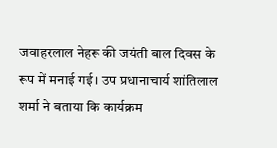जवाहरलाल नेहरू की जयंती बाल दिवस के रूप में मनाई गई। उप प्रधानाचार्य शांतिलाल शर्मा ने बताया कि कार्यक्रम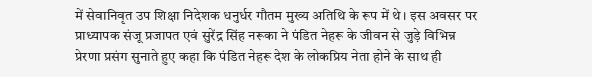में सेवानिवृत उप शिक्षा निदेशक धनुर्धर गौतम मुख्य अतिथि के रूप में थे। इस अवसर पर प्राध्यापक संजू प्रजापत एवं सुरेंद्र सिंह नरूका ने पंडित नेहरू के जीवन से जुड़े विभिन्न प्रेरणा प्रसंग सुनाते हुए कहा कि पंडित नेहरू देश के लोकप्रिय नेता होने के साथ ही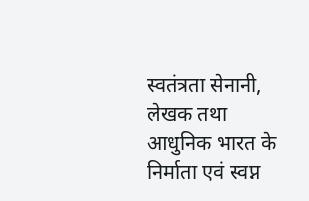स्वतंत्रता सेनानी, लेखक तथा आधुनिक भारत के निर्माता एवं स्वप्न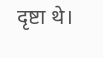दृष्टा थे।